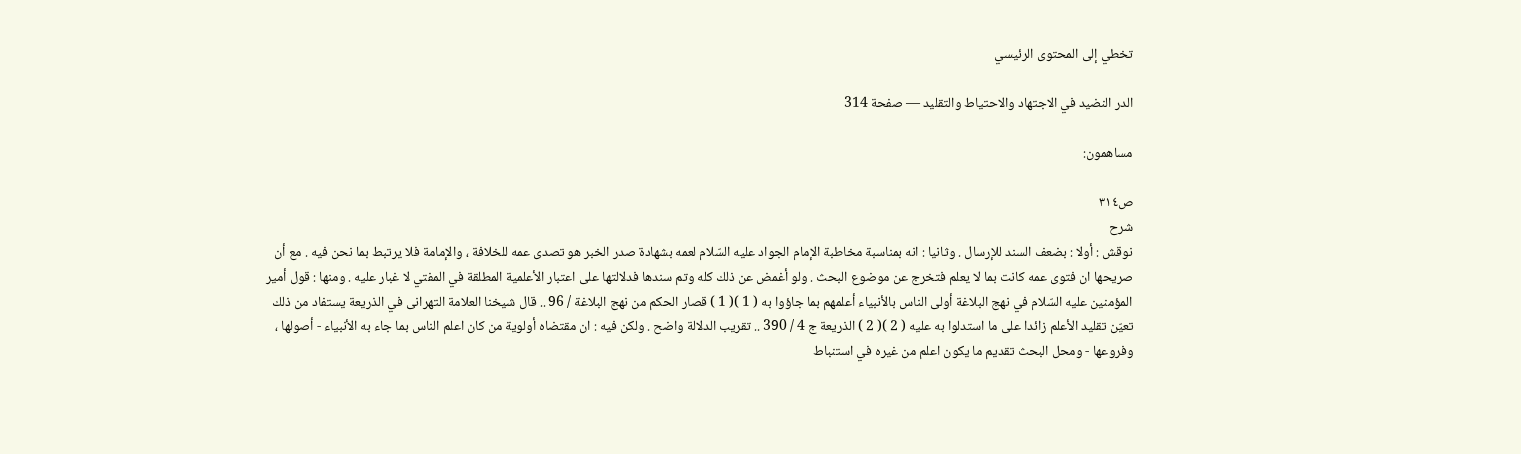تخطي إلى المحتوى الرئيسي

الدر النضيد في الاجتهاد والاحتياط والتقليد — صفحة 314

مساهمون:

ص٣١٤
شرح
نوقش : أولا : بضعف السند للإرسال . وثانيا : انه بمناسبة مخاطبة الإمام الجواد عليه السّلام لعمه بشهادة صدر الخبر هو تصدى عمه للخلافة ، والإمامة فلا يرتبط بما نحن فيه . مع أن صريحها ان فتوى عمه كانت بما لا يعلم فتخرج عن موضوع البحث . ولو أغمض عن ذلك كله وتم سندها فدلالتها على اعتبار الأعلمية المطلقة في المفتي لا غبار عليه . ومنها : قول أمير المؤمنين عليه السّلام في نهج البلاغة أولى الناس بالأنبياء أعلمهم بما جاؤوا به ( 1 )( 1 ) قصار الحكم من نهج البلاغة / 96 .. قال شيخنا العلامة التهرانى في الذريعة يستفاد من ذلك تعيّن تقليد الأعلم زائدا على ما استدلوا به عليه ( 2 )( 2 ) الذريعة ج 4 / 390 .. تقريب الدلالة واضح . ولكن فيه : ان مقتضاه أولوية من كان اعلم الناس بما جاء به الأنبياء - أصولها ، وفروعها - ومحل البحث تقديم ما يكون اعلم من غيره في استنباط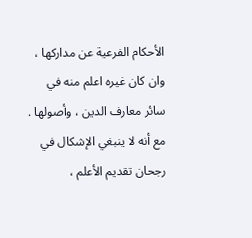الأحكام الفرعية عن مداركها ، وان كان غيره اعلم منه في سائر معارف الدين ، وأصولها . مع أنه لا ينبغي الإشكال في رجحان تقديم الأعلم ،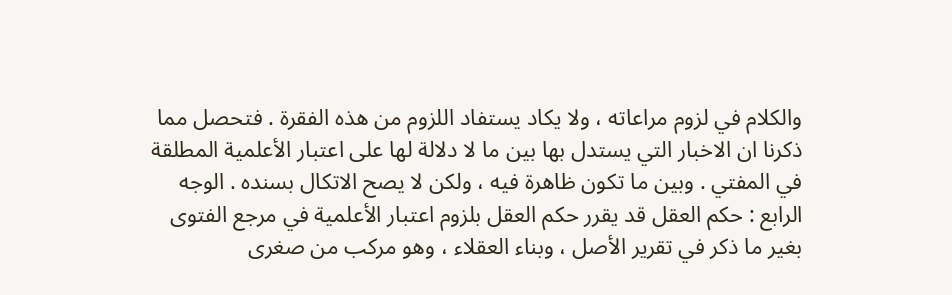والكلام في لزوم مراعاته ، ولا يكاد يستفاد اللزوم من هذه الفقرة . فتحصل مما ذكرنا ان الاخبار التي يستدل بها بين ما لا دلالة لها على اعتبار الأعلمية المطلقة في المفتي . وبين ما تكون ظاهرة فيه ، ولكن لا يصح الاتكال بسنده . الوجه الرابع : حكم العقل قد يقرر حكم العقل بلزوم اعتبار الأعلمية في مرجع الفتوى بغير ما ذكر في تقرير الأصل ، وبناء العقلاء ، وهو مركب من صغرى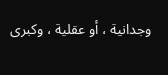وجدانية ، أو عقلية ، وكبرى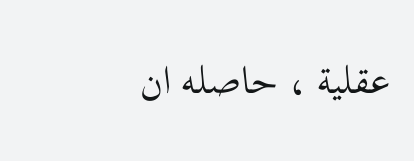عقلية ، حاصله ان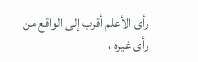رأى الأعلم أقرب إلى الواقع من رأى غيره ،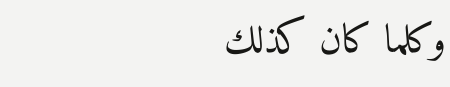وكلما كان كذلك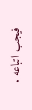فيجب اتباعه .